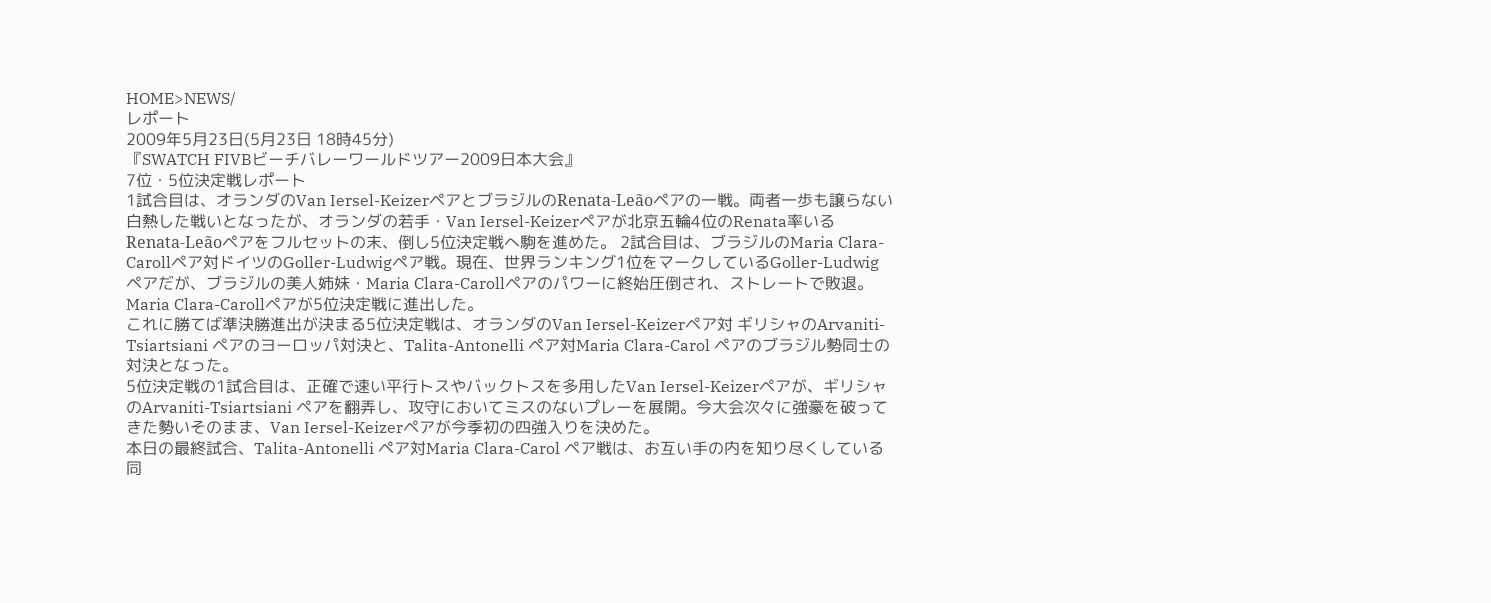HOME>NEWS/
レポート
2009年5月23日(5月23日 18時45分)
『SWATCH FIVBビーチバレーワールドツアー2009日本大会』
7位・5位決定戦レポート
1試合目は、オランダのVan Iersel-KeizerペアとブラジルのRenata-Leãoペアの一戦。両者一歩も譲らない白熱した戦いとなったが、オランダの若手・Van Iersel-Keizerペアが北京五輪4位のRenata率いるRenata-Leãoペアをフルセットの末、倒し5位決定戦へ駒を進めた。 2試合目は、ブラジルのMaria Clara-Carollペア対ドイツのGoller-Ludwigペア戦。現在、世界ランキング1位をマークしているGoller-Ludwigペアだが、ブラジルの美人姉妹・Maria Clara-Carollペアのパワーに終始圧倒され、ストレートで敗退。Maria Clara-Carollペアが5位決定戦に進出した。
これに勝てば準決勝進出が決まる5位決定戦は、オランダのVan Iersel-Keizerペア対 ギリシャのArvaniti-Tsiartsiani ペアのヨーロッパ対決と、Talita-Antonelli ペア対Maria Clara-Carol ペアのブラジル勢同士の対決となった。
5位決定戦の1試合目は、正確で速い平行トスやバックトスを多用したVan Iersel-Keizerペアが、ギリシャのArvaniti-Tsiartsiani ペアを翻弄し、攻守においてミスのないプレーを展開。今大会次々に強豪を破ってきた勢いそのまま、Van Iersel-Keizerペアが今季初の四強入りを決めた。
本日の最終試合、Talita-Antonelli ペア対Maria Clara-Carol ペア戦は、お互い手の内を知り尽くしている同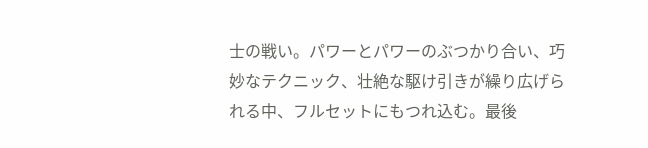士の戦い。パワーとパワーのぶつかり合い、巧妙なテクニック、壮絶な駆け引きが繰り広げられる中、フルセットにもつれ込む。最後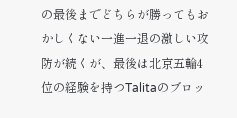の最後までどちらが勝ってもおかしくない一進一退の激しい攻防が続くが、最後は北京五輪4位の経験を持つTalitaのブロッ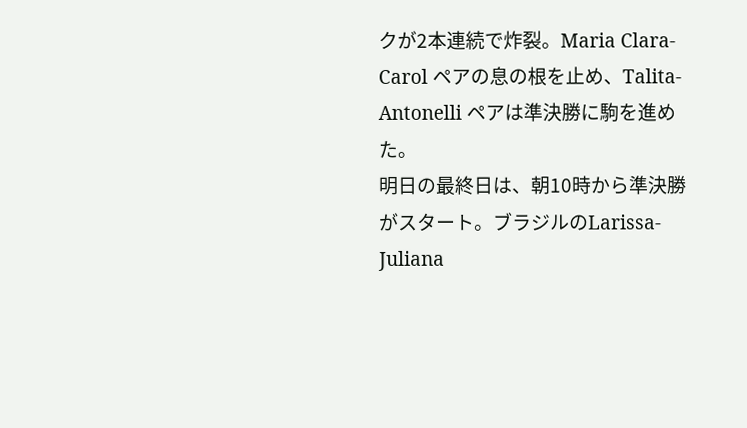クが2本連続で炸裂。Maria Clara-Carol ペアの息の根を止め、Talita-Antonelli ペアは準決勝に駒を進めた。
明日の最終日は、朝10時から準決勝がスタート。ブラジルのLarissa-Juliana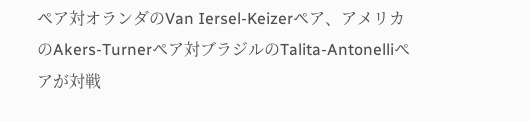ペア対オランダのVan Iersel-Keizerペア、アメリカのAkers-Turnerペア対ブラジルのTalita-Antonelliペアが対戦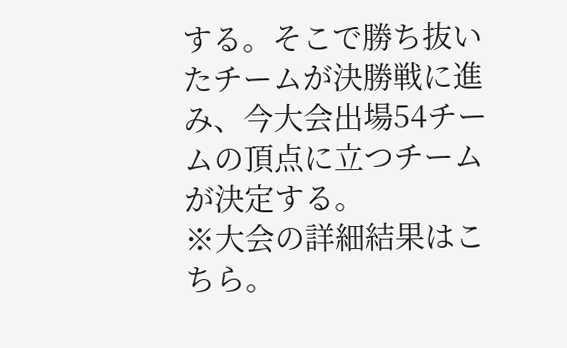する。そこで勝ち抜いたチームが決勝戦に進み、今大会出場54チームの頂点に立つチームが決定する。
※大会の詳細結果はこちら。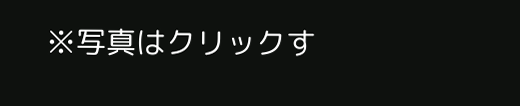※写真はクリックす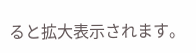ると拡大表示されます。